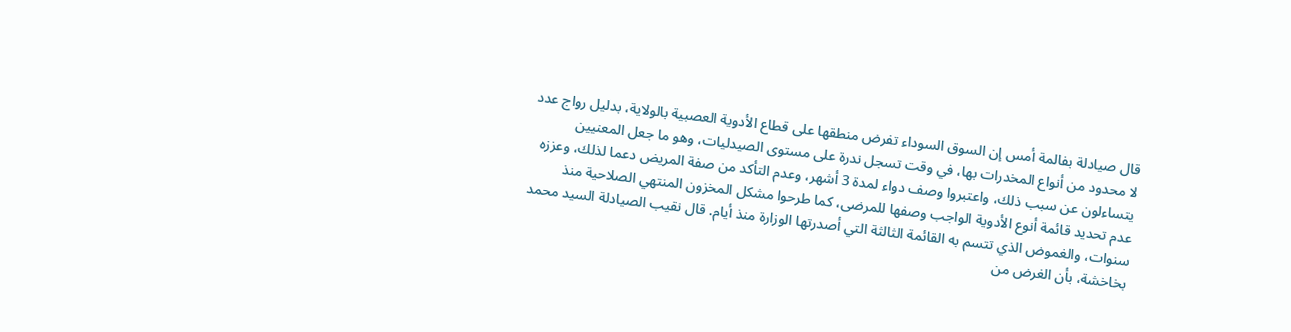قال صيادلة بفالمة أمس إن السوق السوداء تفرض منطقها على قطاع الأدوية العصبية بالولاية، بدليل رواج عدد لا محدود من أنواع المخدرات بها، في وقت تسجل ندرة على مستوى الصيدليات، وهو ما جعل المعنيين يتساءلون عن سبب ذلك، واعتبروا وصف دواء لمدة 3 أشهر، وعدم التأكد من صفة المريض دعما لذلك، وعززه عدم تحديد قائمة أنوع الأدوية الواجب وصفها للمرضى، كما طرحوا مشكل المخزون المنتهي الصلاحية منذ سنوات، والغموض الذي تتسم به القائمة الثالثة التي أصدرتها الوزارة منذ أيام. قال نقيب الصيادلة السيد محمد بخاخشة، بأن الغرض من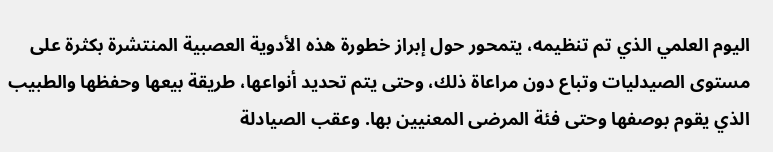اليوم العلمي الذي تم تنظيمه، يتمحور حول إبراز خطورة هذه الأدوية العصبية المنتشرة بكثرة على مستوى الصيدليات وتباع دون مراعاة ذلك، وحتى يتم تحديد أنواعها، طريقة بيعها وحفظها والطبيب الذي يقوم بوصفها وحتى فئة المرضى المعنيين بها. وعقب الصيادلة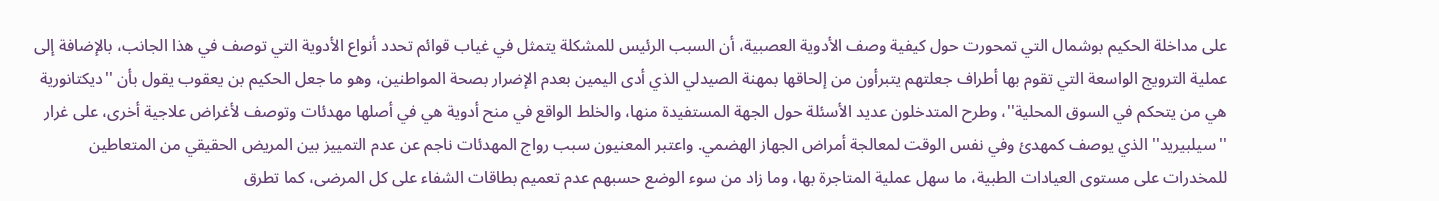على مداخلة الحكيم بوشمال التي تمحورت حول كيفية وصف الأدوية العصبية، أن السبب الرئيس للمشكلة يتمثل في غياب قوائم تحدد أنواع الأدوية التي توصف في هذا الجانب، بالإضافة إلى عملية الترويج الواسعة التي تقوم بها أطراف جعلتهم يتبرأون من إلحاقها بمهنة الصيدلي الذي أدى اليمين بعدم الإضرار بصحة المواطنين، وهو ما جعل الحكيم بن يعقوب يقول بأن ''ديكتانورية هي من يتحكم في السوق المحلية''، وطرح المتدخلون عديد الأسئلة حول الجهة المستفيدة منها، والخلط الواقع في منح أدوية هي في أصلها مهدئات وتوصف لأغراض علاجية أخرى، على غرار ''سيلبيريد'' الذي يوصف كمهدئ وفي نفس الوقت لمعالجة أمراض الجهاز الهضمي. واعتبر المعنيون سبب رواج المهدئات ناجم عن عدم التمييز بين المريض الحقيقي من المتعاطين للمخدرات على مستوى العيادات الطبية، ما سهل عملية المتاجرة بها، وما زاد من سوء الوضع حسبهم عدم تعميم بطاقات الشفاء على كل المرضى، كما تطرق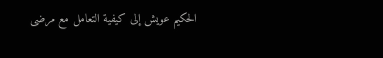الحكيم عويش إلى كيفية التعامل مع مرضى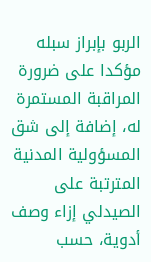الربو بإبراز سبله مؤكدا على ضرورة المراقبة المستمرة له، إضافة إلى شق المسؤولية المدنية المترتبة على الصيدلي إزاء وصف أدوية، حسب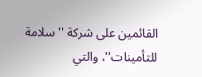القائمين على شركة ''سلامة للتأمينات''، والتي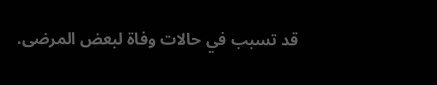قد تسبب في حالات وفاة لبعض المرضى.